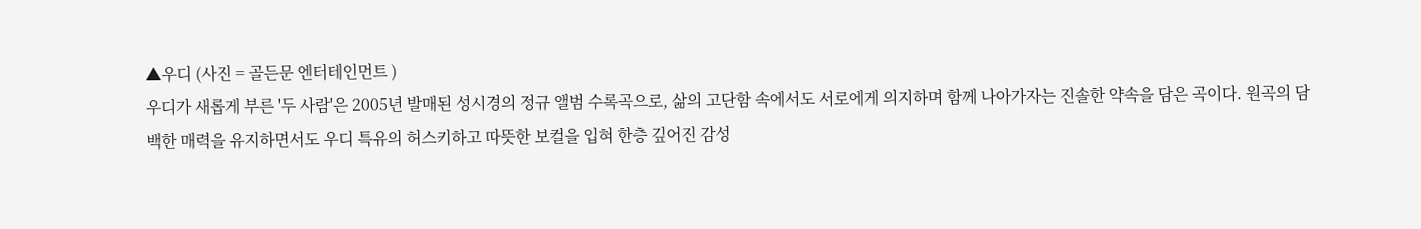▲우디 (사진 = 골든문 엔터테인먼트 )
우디가 새롭게 부른 '두 사람'은 2005년 발매된 성시경의 정규 앨범 수록곡으로, 삶의 고단함 속에서도 서로에게 의지하며 함께 나아가자는 진솔한 약속을 담은 곡이다. 원곡의 담백한 매력을 유지하면서도 우디 특유의 허스키하고 따뜻한 보컬을 입혀 한층 깊어진 감성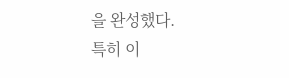을 완성했다.
특히 이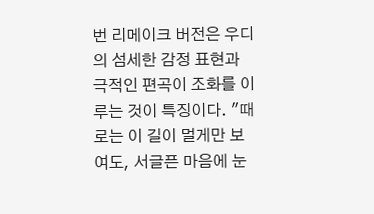번 리메이크 버전은 우디의 섬세한 감정 표현과 극적인 편곡이 조화를 이루는 것이 특징이다. "때로는 이 길이 멀게만 보여도, 서글픈 마음에 눈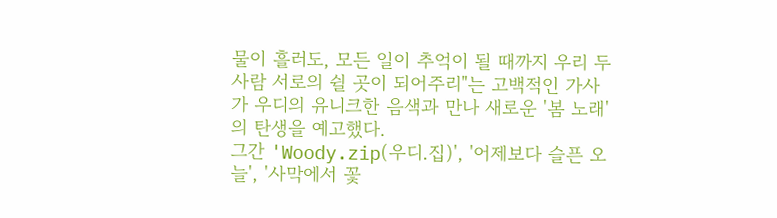물이 흘러도, 모든 일이 추억이 될 때까지 우리 두 사람 서로의 쉴 곳이 되어주리"는 고백적인 가사가 우디의 유니크한 음색과 만나 새로운 '봄 노래'의 탄생을 예고했다.
그간 'Woody.zip(우디.집)', '어제보다 슬픈 오늘', '사막에서 꽃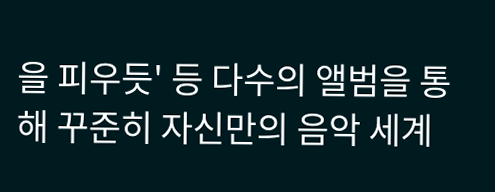을 피우듯' 등 다수의 앨범을 통해 꾸준히 자신만의 음악 세계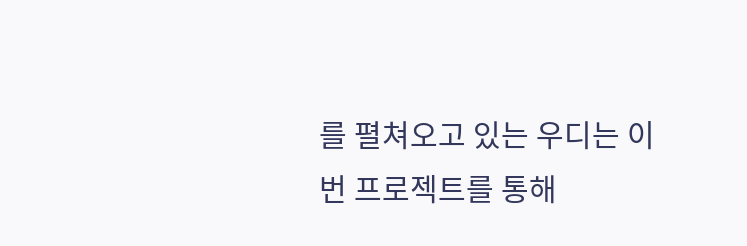를 펼쳐오고 있는 우디는 이번 프로젝트를 통해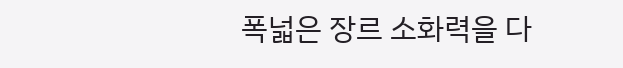폭넓은 장르 소화력을 다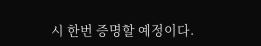시 한번 증명할 예정이다.